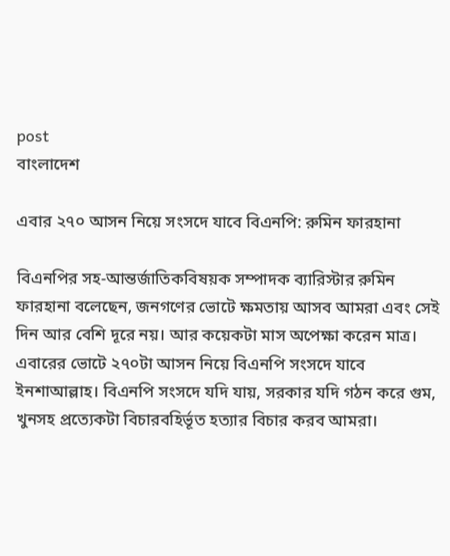post
বাংলাদেশ

এবার ২৭০ আসন নিয়ে সংসদে যাবে বিএনপি: রুমিন ফারহানা

বিএনপির সহ-আন্তর্জাতিকবিষয়ক সম্পাদক ব্যারিস্টার রুমিন ফারহানা বলেছেন, জনগণের ভোটে ক্ষমতায় আসব আমরা এবং সেই দিন আর বেশি দূরে নয়। আর কয়েকটা মাস অপেক্ষা করেন মাত্র। এবারের ভোটে ২৭০টা আসন নিয়ে বিএনপি সংসদে যাবে ইনশাআল্লাহ। বিএনপি সংসদে যদি যায়, সরকার যদি গঠন করে গুম, খুনসহ প্রত্যেকটা বিচারবহির্ভূত হত্যার বিচার করব আমরা।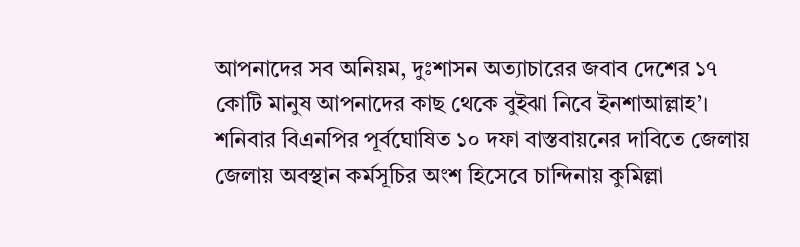আপনাদের সব অনিয়ম, দুঃশাসন অত্যাচারের জবাব দেশের ১৭ কোটি মানুষ আপনাদের কাছ থেকে বুইঝা নিবে ইনশাআল্লাহ’। শনিবার বিএনপির পূর্বঘোষিত ১০ দফা বাস্তবায়নের দাবিতে জেলায় জেলায় অবস্থান কর্মসূচির অংশ হিসেবে চান্দিনায় কুমিল্লা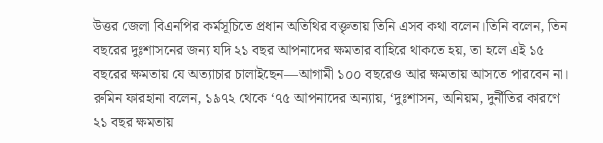উত্তর জেলা বিএনপির কর্মসূচিতে প্রধান অতিথির বক্তৃতায় তিনি এসব কথা বলেন।তিনি বলেন, তিন বছরের দুঃশাসনের জন্য যদি ২১ বছর আপনাদের ক্ষমতার বাহিরে থাকতে হয়, তা হলে এই ১৫ বছরের ক্ষমতায় যে অত্যাচার চালাইছেন—আগামী ১০০ বছরেও আর ক্ষমতায় আসতে পারবেন না। রুমিন ফারহানা বলেন, ১৯৭২ থেকে ‘৭৫ আপনাদের অন্যায়, ‘দুঃশাসন, অনিয়ম, দুর্নীতির কারণে ২১ বছর ক্ষমতায়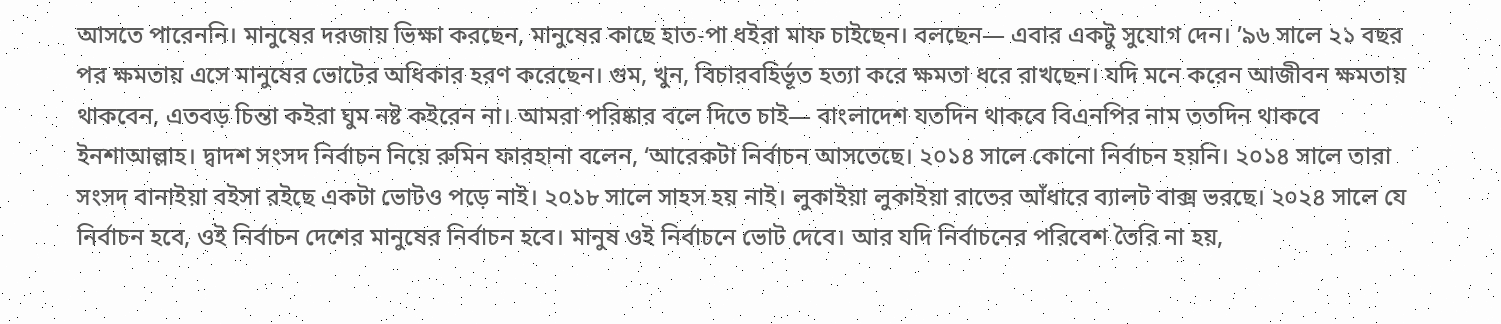আসতে পারেননি। মানুষের দরজায় ভিক্ষা করছেন, মানুষের কাছে হাত-পা ধইরা মাফ চাইছেন। বলছেন— এবার একটু সুযোগ দেন। ’৯৬ সালে ২১ বছর পর ক্ষমতায় এসে মানুষের ভোটের অধিকার হরণ করেছেন। গুম, খুন, বিচারবহির্ভূত হত্যা করে ক্ষমতা ধরে রাখছেন। যদি মনে করেন আজীবন ক্ষমতায় থাকবেন, এতবড় চিন্তা কইরা ঘুম নষ্ট কইরেন না। আমরা পরিষ্কার বলে দিতে চাই— বাংলাদেশ যতদিন থাকবে বিএনপির নাম ততদিন থাকবে ইনশাআল্লাহ। দ্বাদশ সংসদ নির্বাচন নিয়ে রুমিন ফারহানা বলেন, ‘আরেকটা নির্বাচন আসতেছে। ২০১৪ সালে কোনো নির্বাচন হয়নি। ২০১৪ সালে তারা সংসদ বানাইয়া বইসা রইছে একটা ভোটও পড়ে নাই। ২০১৮ সালে সাহস হয় নাই। লুকাইয়া লুকাইয়া রাতের আঁধারে ব্যালট বাক্স ভরছে। ২০২৪ সালে যে নির্বাচন হবে, ওই নির্বাচন দেশের মানুষের নির্বাচন হবে। মানুষ ওই নির্বাচনে ভোট দেবে। আর যদি নির্বাচনের পরিবেশ তৈরি না হয়,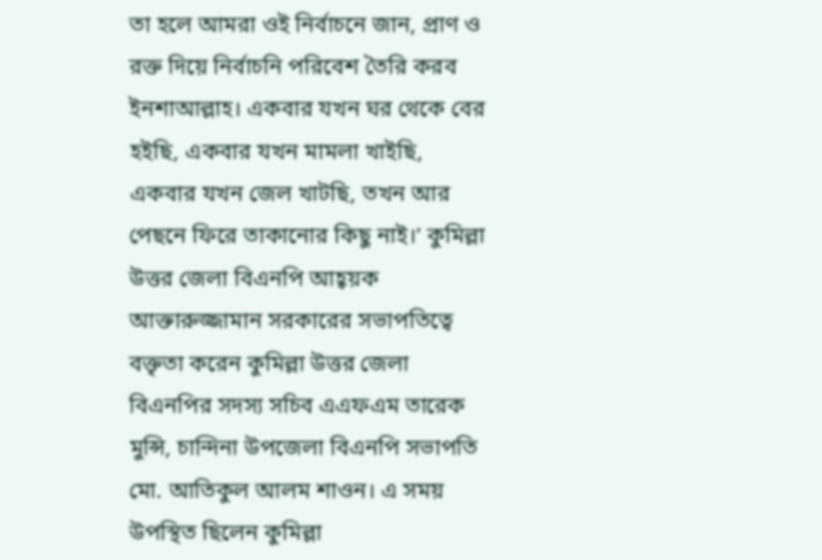তা হলে আমরা ওই নির্বাচনে জান, প্রাণ ও রক্ত দিয়ে নির্বাচনি পরিবেশ তৈরি করব ইনশাআল্লাহ। একবার যখন ঘর থেকে বের হইছি, একবার যখন মামলা খাইছি, একবার যখন জেল খাটছি, তখন আর পেছনে ফিরে তাকানোর কিছু নাই।’ কুমিল্লা উত্তর জেলা বিএনপি আহ্বয়ক আক্তারুজ্জামান সরকারের সভাপতিত্বে বক্তৃতা করেন কুমিল্লা উত্তর জেলা বিএনপির সদস্য সচিব এএফএম তারেক মুন্সি, চান্দিনা উপজেলা বিএনপি সভাপতি মো. আতিকুল আলম শাওন। এ সময় উপস্থিত ছিলেন কুমিল্লা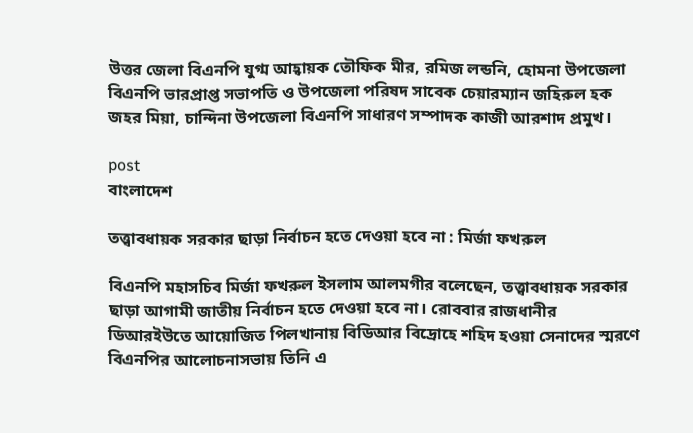উত্তর জেলা বিএনপি যুগ্ম আহ্বায়ক তৌফিক মীর, রমিজ লন্ডনি, হোমনা উপজেলা বিএনপি ভারপ্রাপ্ত সভাপতি ও উপজেলা পরিষদ সাবেক চেয়ারম্যান জহিরুল হক জহর মিয়া, চান্দিনা উপজেলা বিএনপি সাধারণ সম্পাদক কাজী আরশাদ প্রমুখ।

post
বাংলাদেশ

তত্ত্বাবধায়ক সরকার ছাড়া নির্বাচন হতে দেওয়া হবে না : মির্জা ফখরুল

বিএনপি মহাসচিব মির্জা ফখরুল ইসলাম আলমগীর বলেছেন, তত্ত্বাবধায়ক সরকার ছাড়া আগামী জাতীয় নির্বাচন হতে দেওয়া হবে না। রোববার রাজধানীর ডিআরইউতে আয়োজিত পিলখানায় বিডিআর বিদ্রোহে শহিদ হওয়া সেনাদের স্মরণে বিএনপির আলোচনাসভায় তিনি এ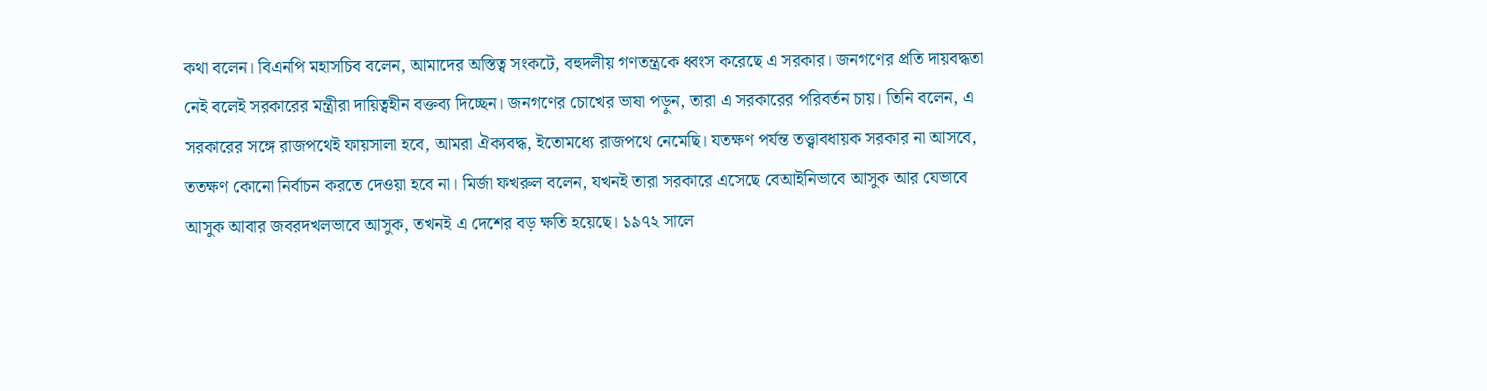কথা বলেন। বিএনপি মহাসচিব বলেন, আমাদের অস্তিত্ব সংকটে, বহুদলীয় গণতন্ত্রকে ধ্বংস করেছে এ সরকার। জনগণের প্রতি দায়বদ্ধতা নেই বলেই সরকারের মন্ত্রীরা দায়িত্বহীন বক্তব্য দিচ্ছেন। জনগণের চোখের ভাষা পড়ুন, তারা এ সরকারের পরিবর্তন চায়। তিনি বলেন, এ সরকারের সঙ্গে রাজপথেই ফায়সালা হবে, আমরা ঐক্যবদ্ধ, ইতোমধ্যে রাজপথে নেমেছি। যতক্ষণ পর্যন্ত তত্ত্বাবধায়ক সরকার না আসবে, ততক্ষণ কোনো নির্বাচন করতে দেওয়া হবে না। মির্জা ফখরুল বলেন, যখনই তারা সরকারে এসেছে বেআইনিভাবে আসুক আর যেভাবে আসুক আবার জবরদখলভাবে আসুক, তখনই এ দেশের বড় ক্ষতি হয়েছে। ১৯৭২ সালে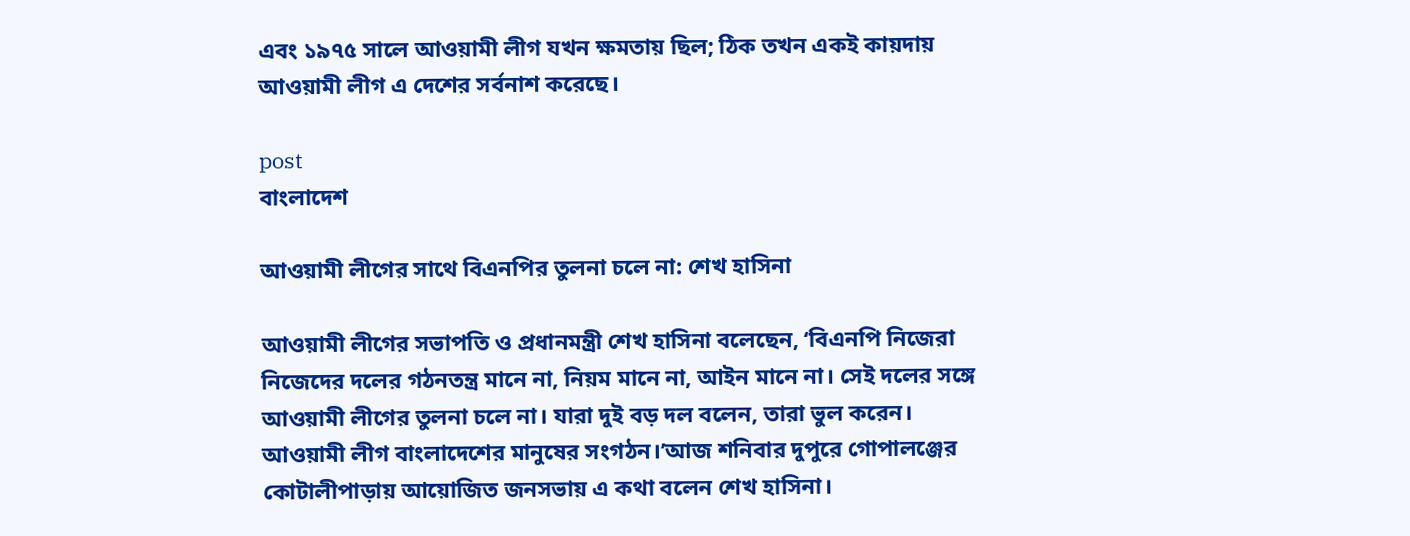এবং ১৯৭৫ সালে আওয়ামী লীগ যখন ক্ষমতায় ছিল; ঠিক তখন একই কায়দায় আওয়ামী লীগ এ দেশের সর্বনাশ করেছে।

post
বাংলাদেশ

আওয়ামী লীগের সাথে বিএনপির তুলনা চলে না: শেখ হাসিনা

আওয়ামী লীগের সভাপতি ও প্রধানমন্ত্রী শেখ হাসিনা বলেছেন, ‘বিএনপি নিজেরা নিজেদের দলের গঠনতন্ত্র মানে না, নিয়ম মানে না, আইন মানে না। সেই দলের সঙ্গে আওয়ামী লীগের তুলনা চলে না। যারা দুই বড় দল বলেন, তারা ভুল করেন। আওয়ামী লীগ বাংলাদেশের মানুষের সংগঠন।’আজ শনিবার দুপুরে গোপালঞ্জের কোটালীপাড়ায় আয়োজিত জনসভায় এ কথা বলেন শেখ হাসিনা।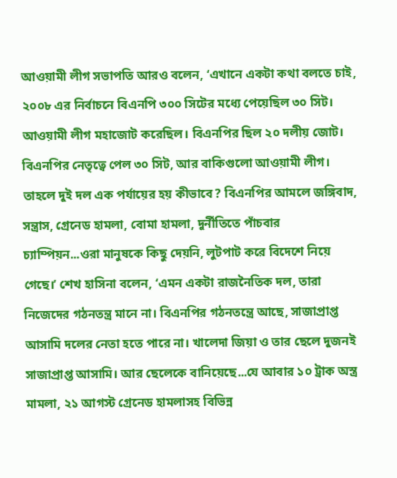আওয়ামী লীগ সভাপতি আরও বলেন, ‘এখানে একটা কথা বলতে চাই, ২০০৮ এর নির্বাচনে বিএনপি ৩০০ সিটের মধ্যে পেয়েছিল ৩০ সিট। আওয়ামী লীগ মহাজোট করেছিল। বিএনপির ছিল ২০ দলীয় জোট। বিএনপির নেতৃত্বে পেল ৩০ সিট, আর বাকিগুলো আওয়ামী লীগ। তাহলে দুই দল এক পর্যায়ের হয় কীভাবে? বিএনপির আমলে জঙ্গিবাদ, সন্ত্রাস, গ্রেনেড হামলা, বোমা হামলা, দুর্নীতিতে পাঁচবার চ্যাম্পিয়ন...ওরা মানুষকে কিছু দেয়নি, লুটপাট করে বিদেশে নিয়ে গেছে।’ শেখ হাসিনা বলেন, ‘এমন একটা রাজনৈতিক দল, তারা নিজেদের গঠনতন্ত্র মানে না। বিএনপির গঠনতন্ত্রে আছে, সাজাপ্রাপ্ত আসামি দলের নেতা হতে পারে না। খালেদা জিয়া ও তার ছেলে দুজনই সাজাপ্রাপ্ত আসামি। আর ছেলেকে বানিয়েছে...যে আবার ১০ ট্রাক অস্ত্র মামলা, ২১ আগস্ট গ্রেনেড হামলাসহ বিভিন্ন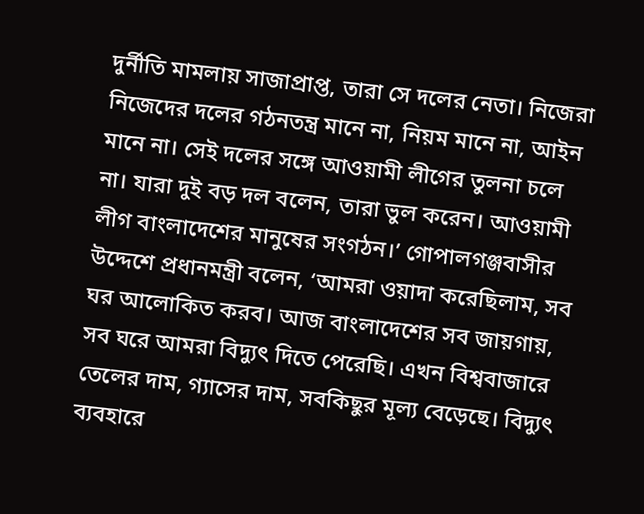দুর্নীতি মামলায় সাজাপ্রাপ্ত, তারা সে দলের নেতা। নিজেরা নিজেদের দলের গঠনতন্ত্র মানে না, নিয়ম মানে না, আইন মানে না। সেই দলের সঙ্গে আওয়ামী লীগের তুলনা চলে না। যারা দুই বড় দল বলেন, তারা ভুল করেন। আওয়ামী লীগ বাংলাদেশের মানুষের সংগঠন।’ গোপালগঞ্জবাসীর উদ্দেশে প্রধানমন্ত্রী বলেন, ‘আমরা ওয়াদা করেছিলাম, সব ঘর আলোকিত করব। আজ বাংলাদেশের সব জায়গায়, সব ঘরে আমরা বিদ্যুৎ দিতে পেরেছি। এখন বিশ্ববাজারে তেলের দাম, গ্যাসের দাম, সবকিছুর মূল্য বেড়েছে। বিদ্যুৎ ব্যবহারে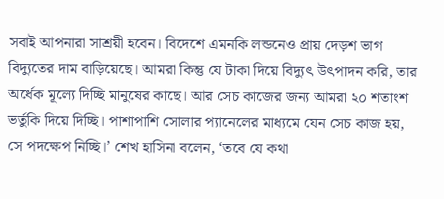সবাই আপনারা সাশ্রয়ী হবেন। বিদেশে এমনকি লন্ডনেও প্রায় দেড়শ ভাগ বিদ্যুতের দাম বাড়িয়েছে। আমরা কিন্তু যে টাকা দিয়ে বিদ্যুৎ উৎপাদন করি, তার অর্ধেক মূল্যে দিচ্ছি মানুষের কাছে। আর সেচ কাজের জন্য আমরা ২০ শতাংশ ভর্তুকি দিয়ে দিচ্ছি। পাশাপাশি সোলার প্যানেলের মাধ্যমে যেন সেচ কাজ হয়, সে পদক্ষেপ নিচ্ছি।’ শেখ হাসিনা বলেন, ‘তবে যে কথা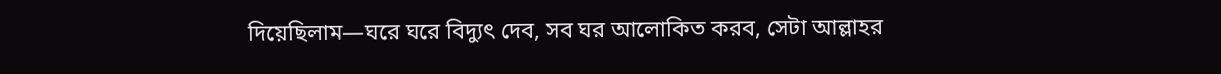দিয়েছিলাম—ঘরে ঘরে বিদ্যুৎ দেব, সব ঘর আলোকিত করব, সেটা আল্লাহর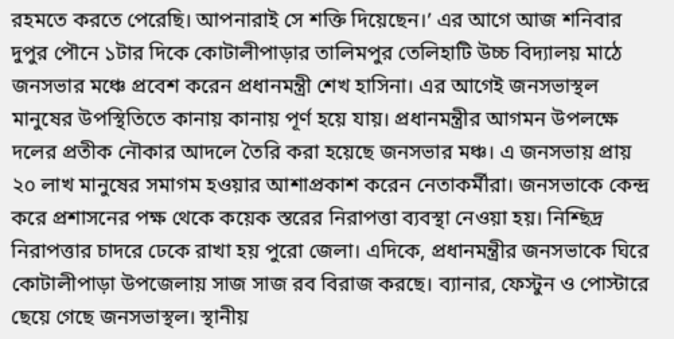রহমতে করতে পেরেছি। আপনারাই সে শক্তি দিয়েছেন।’ এর আগে আজ শনিবার দুপুর পৌনে ১টার দিকে কোটালীপাড়ার তালিমপুর তেলিহাটি উচ্চ বিদ্যালয় মাঠে জনসভার মঞ্চে প্রবেশ করেন প্রধানমন্ত্রী শেখ হাসিনা। এর আগেই জনসভাস্থল মানুষের উপস্থিতিতে কানায় কানায় পূর্ণ হয়ে যায়। প্রধানমন্ত্রীর আগমন উপলক্ষে দলের প্রতীক নৌকার আদলে তৈরি করা হয়েছে জনসভার মঞ্চ। এ জনসভায় প্রায় ২০ লাখ মানুষের সমাগম হওয়ার আশাপ্রকাশ করেন নেতাকর্মীরা। জনসভাকে কেন্দ্র করে প্রশাসনের পক্ষ থেকে কয়েক স্তরের নিরাপত্তা ব্যবস্থা নেওয়া হয়। নিশ্ছিদ্র নিরাপত্তার চাদরে ঢেকে রাখা হয় পুরো জেলা। এদিকে, প্রধানমন্ত্রীর জনসভাকে ঘিরে কোটালীপাড়া উপজেলায় সাজ সাজ রব বিরাজ করছে। ব্যানার, ফেস্টুন ও পোস্টারে ছেয়ে গেছে জনসভাস্থল। স্থানীয়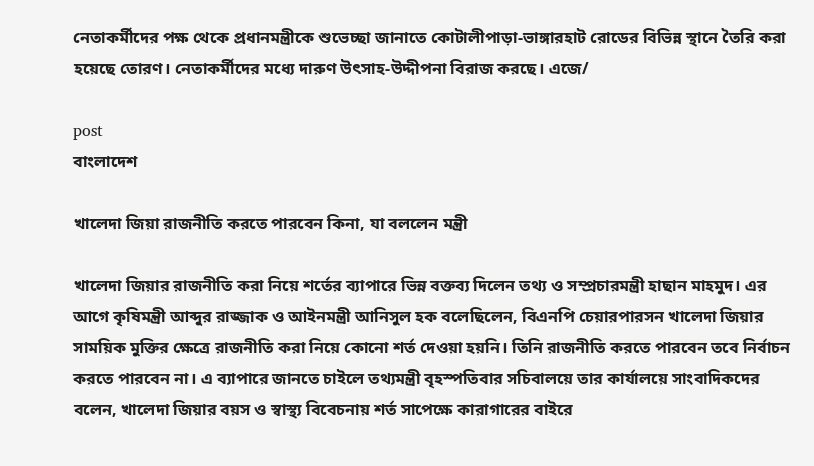নেতাকর্মীদের পক্ষ থেকে প্রধানমন্ত্রীকে শুভেচ্ছা জানাতে কোটালীপাড়া-ভাঙ্গারহাট রোডের বিভিন্ন স্থানে তৈরি করা হয়েছে তোরণ। নেতাকর্মীদের মধ্যে দারুণ উৎসাহ-উদ্দীপনা বিরাজ করছে। এজে/

post
বাংলাদেশ

খালেদা জিয়া রাজনীতি করতে পারবেন কিনা, যা বললেন মন্ত্রী

খালেদা জিয়ার রাজনীতি করা নিয়ে শর্তের ব্যাপারে ভিন্ন বক্তব্য দিলেন তথ্য ও সম্প্রচারমন্ত্রী হাছান মাহমুদ। এর আগে কৃষিমন্ত্রী আব্দুর রাজ্জাক ও আইনমন্ত্রী আনিসুল হক বলেছিলেন, বিএনপি চেয়ারপারসন খালেদা জিয়ার সাময়িক মুক্তির ক্ষেত্রে রাজনীতি করা নিয়ে কোনো শর্ত দেওয়া হয়নি। তিনি রাজনীতি করতে পারবেন তবে নির্বাচন করতে পারবেন না। এ ব্যাপারে জানতে চাইলে তথ্যমন্ত্রী বৃহস্পতিবার সচিবালয়ে তার কার্যালয়ে সাংবাদিকদের বলেন, খালেদা জিয়ার বয়স ও স্বাস্থ্য বিবেচনায় শর্ত সাপেক্ষে কারাগারের বাইরে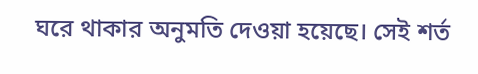ঘরে থাকার অনুমতি দেওয়া হয়েছে। সেই শর্ত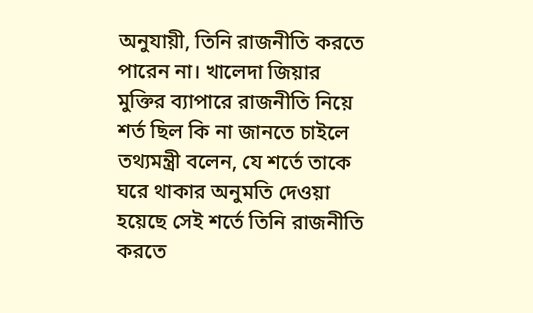অনুযায়ী, তিনি রাজনীতি করতে পারেন না। খালেদা জিয়ার মুক্তির ব্যাপারে রাজনীতি নিয়ে শর্ত ছিল কি না জানতে চাইলে তথ্যমন্ত্রী বলেন, যে শর্তে তাকে ঘরে থাকার অনুমতি দেওয়া হয়েছে সেই শর্তে তিনি রাজনীতি করতে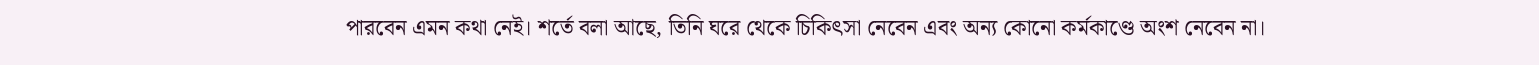পারবেন এমন কথা নেই। শর্তে বলা আছে, তিনি ঘরে থেকে চিকিৎসা নেবেন এবং অন্য কোনো কর্মকাণ্ডে অংশ নেবেন না।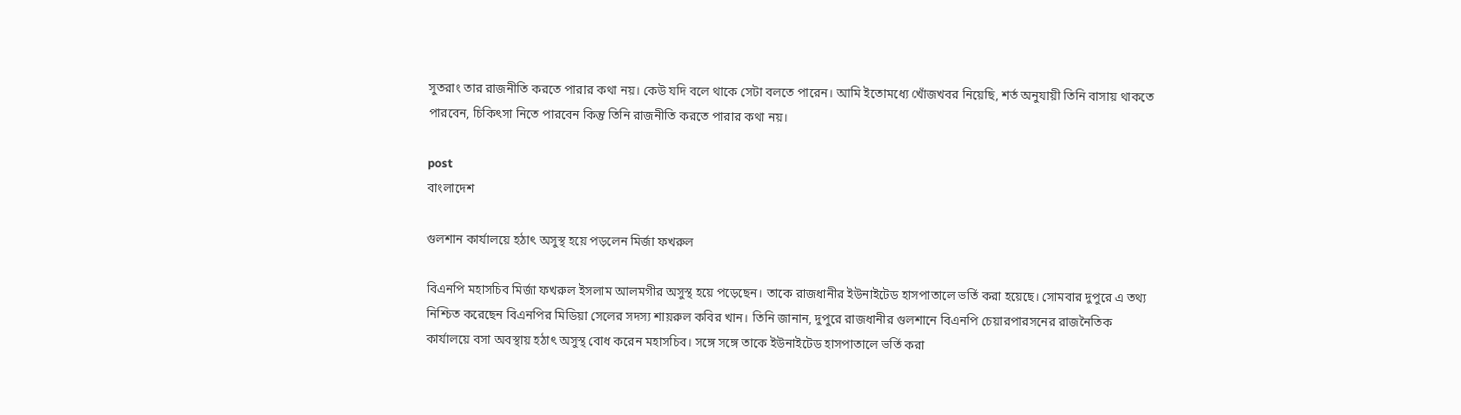সুতরাং তার রাজনীতি করতে পারার কথা নয়। কেউ যদি বলে থাকে সেটা বলতে পারেন। আমি ইতোমধ্যে খোঁজখবর নিয়েছি, শর্ত অনুযায়ী তিনি বাসায় থাকতে পারবেন, চিকিৎসা নিতে পারবেন কিন্তু তিনি রাজনীতি করতে পারার কথা নয়।

post
বাংলাদেশ

গুলশান কার্যালয়ে হঠাৎ অসুস্থ হয়ে পড়লেন মির্জা ফখরুল

বিএনপি মহাসচিব মির্জা ফখরুল ইসলাম আলমগীর অসুস্থ হয়ে পড়েছেন। তাকে রাজধানীর ইউনাইটেড হাসপাতালে ভর্তি করা হয়েছে। সোমবার দুপুরে এ তথ্য নিশ্চিত করেছেন বিএনপির মিডিয়া সেলের সদস্য শায়রুল কবির খান। তিনি জানান, দুপুরে রাজধানীর গুলশানে বিএনপি চেয়ারপারসনের রাজনৈতিক কার্যালয়ে বসা অবস্থায় হঠাৎ অসুস্থ বোধ করেন মহাসচিব। সঙ্গে সঙ্গে তাকে ইউনাইটেড হাসপাতালে ভর্তি করা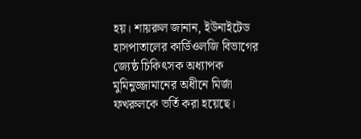হয়। শায়রুল জানান, ইউনাইটেড হাসপাতালের কার্ডিওলজি বিভাগের জ্যেষ্ঠ চিকিৎসক অধ্যাপক মুমিনুজ্জামানের অধীনে মির্জা ফখরুলকে ভর্তি করা হয়েছে।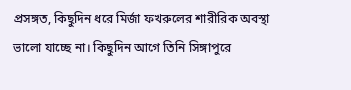প্রসঙ্গত, কিছুদিন ধরে মির্জা ফখরুলের শারীরিক অবস্থা ভালো যাচ্ছে না। কিছুদিন আগে তিনি সিঙ্গাপুরে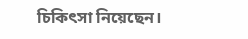চিকিৎসা নিয়েছেন।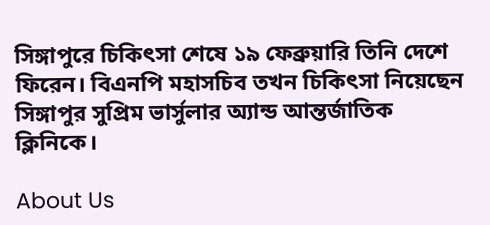সিঙ্গাপুরে চিকিৎসা শেষে ১৯ ফেব্রুয়ারি তিনি দেশে ফিরেন। বিএনপি মহাসচিব তখন চিকিৎসা নিয়েছেন সিঙ্গাপুর সুপ্রিম ভার্সুলার অ্যান্ড আন্তর্জাতিক ক্লিনিকে।

About Us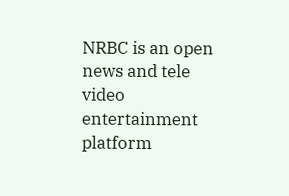NRBC is an open news and tele video entertainment platform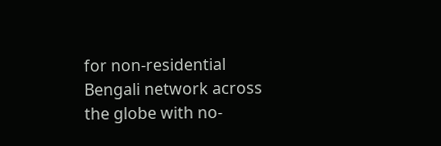for non-residential Bengali network across the globe with no-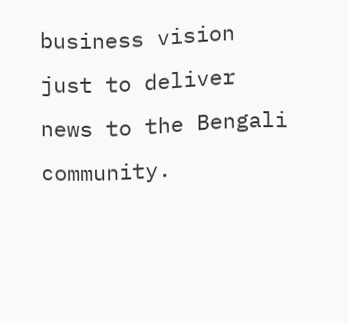business vision just to deliver news to the Bengali community.